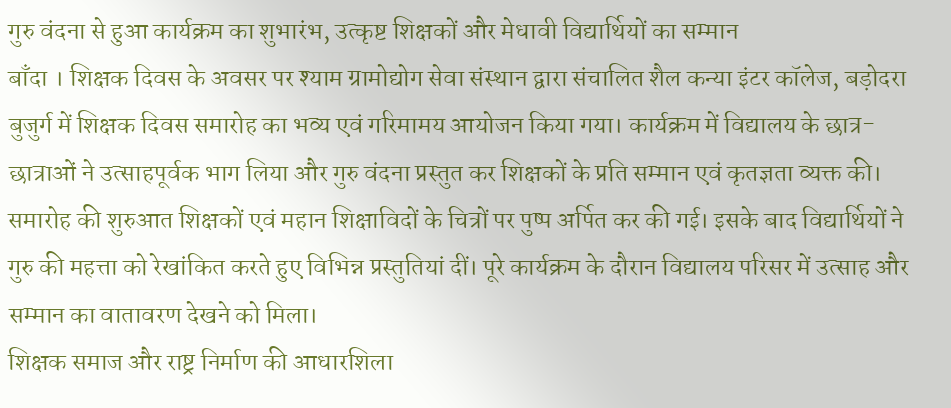गुरु वंदना से हुआ कार्यक्रम का शुभारंभ, उत्कृष्ट शिक्षकों और मेधावी विद्यार्थियों का सम्मान
बाँदा । शिक्षक दिवस के अवसर पर श्याम ग्रामोद्योग सेवा संस्थान द्वारा संचालित शैल कन्या इंटर कॉलेज, बड़ोदरा बुजुर्ग में शिक्षक दिवस समारोह का भव्य एवं गरिमामय आयोजन किया गया। कार्यक्रम में विद्यालय के छात्र-छात्राओं ने उत्साहपूर्वक भाग लिया और गुरु वंदना प्रस्तुत कर शिक्षकों के प्रति सम्मान एवं कृतज्ञता व्यक्त की।
समारोह की शुरुआत शिक्षकों एवं महान शिक्षाविदों के चित्रों पर पुष्प अर्पित कर की गई। इसके बाद विद्यार्थियों ने गुरु की महत्ता को रेखांकित करते हुए विभिन्न प्रस्तुतियां दीं। पूरे कार्यक्रम के दौरान विद्यालय परिसर में उत्साह और सम्मान का वातावरण देखने को मिला।
शिक्षक समाज और राष्ट्र निर्माण की आधारशिला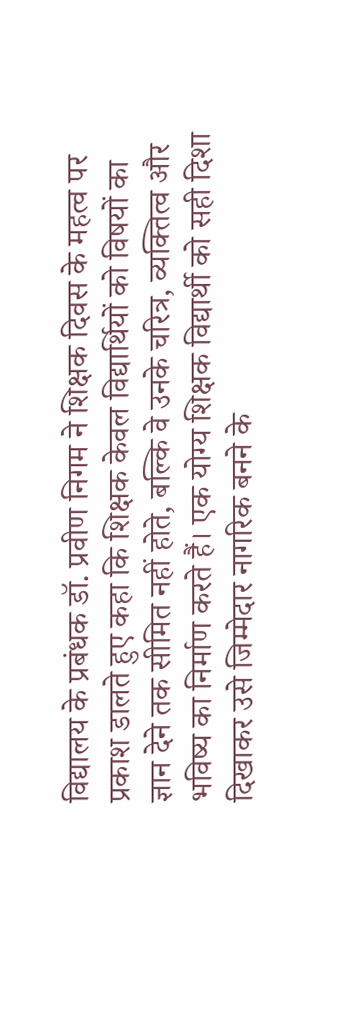विद्यालय के प्रबंधक डॉ. प्रवीण निगम ने शिक्षक दिवस के महत्व पर प्रकाश डालते हुए कहा कि शिक्षक केवल विद्यार्थियों को विषयों का ज्ञान देने तक सीमित नहीं होते, बल्कि वे उनके चरित्र, व्यक्तित्व और भविष्य का निर्माण करते हैं। एक योग्य शिक्षक विद्यार्थी को सही दिशा दिखाकर उसे जिम्मेदार नागरिक बनने के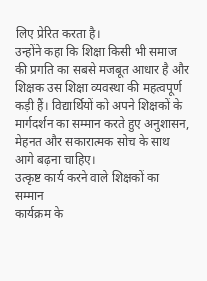लिए प्रेरित करता है।
उन्होंने कहा कि शिक्षा किसी भी समाज की प्रगति का सबसे मजबूत आधार है और शिक्षक उस शिक्षा व्यवस्था की महत्वपूर्ण कड़ी हैं। विद्यार्थियों को अपने शिक्षकों के मार्गदर्शन का सम्मान करते हुए अनुशासन, मेहनत और सकारात्मक सोच के साथ आगे बढ़ना चाहिए।
उत्कृष्ट कार्य करने वाले शिक्षकों का सम्मान
कार्यक्रम के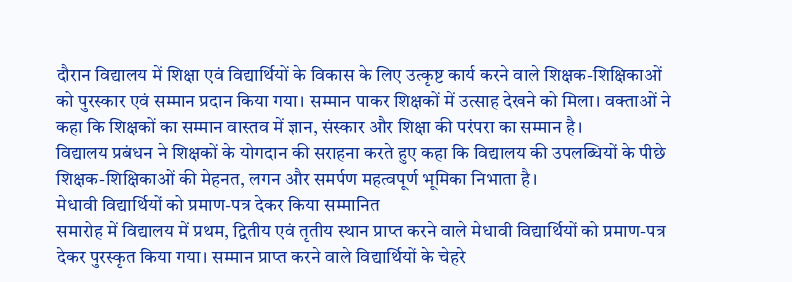दौरान विद्यालय में शिक्षा एवं विद्यार्थियों के विकास के लिए उत्कृष्ट कार्य करने वाले शिक्षक-शिक्षिकाओं को पुरस्कार एवं सम्मान प्रदान किया गया। सम्मान पाकर शिक्षकों में उत्साह देखने को मिला। वक्ताओं ने कहा कि शिक्षकों का सम्मान वास्तव में ज्ञान, संस्कार और शिक्षा की परंपरा का सम्मान है।
विद्यालय प्रबंधन ने शिक्षकों के योगदान की सराहना करते हुए कहा कि विद्यालय की उपलब्धियों के पीछे शिक्षक-शिक्षिकाओं की मेहनत, लगन और समर्पण महत्वपूर्ण भूमिका निभाता है।
मेधावी विद्यार्थियों को प्रमाण-पत्र देकर किया सम्मानित
समारोह में विद्यालय में प्रथम, द्वितीय एवं तृतीय स्थान प्राप्त करने वाले मेधावी विद्यार्थियों को प्रमाण-पत्र देकर पुरस्कृत किया गया। सम्मान प्राप्त करने वाले विद्यार्थियों के चेहरे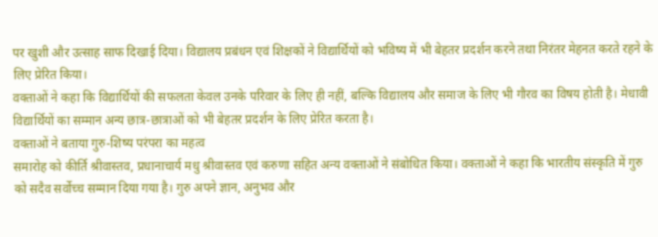पर खुशी और उत्साह साफ दिखाई दिया। विद्यालय प्रबंधन एवं शिक्षकों ने विद्यार्थियों को भविष्य में भी बेहतर प्रदर्शन करने तथा निरंतर मेहनत करते रहने के लिए प्रेरित किया।
वक्ताओं ने कहा कि विद्यार्थियों की सफलता केवल उनके परिवार के लिए ही नहीं, बल्कि विद्यालय और समाज के लिए भी गौरव का विषय होती है। मेधावी विद्यार्थियों का सम्मान अन्य छात्र-छात्राओं को भी बेहतर प्रदर्शन के लिए प्रेरित करता है।
वक्ताओं ने बताया गुरु-शिष्य परंपरा का महत्व
समारोह को कीर्ति श्रीवास्तव, प्रधानाचार्य मधु श्रीवास्तव एवं करुणा सहित अन्य वक्ताओं ने संबोधित किया। वक्ताओं ने कहा कि भारतीय संस्कृति में गुरु को सदैव सर्वोच्च सम्मान दिया गया है। गुरु अपने ज्ञान, अनुभव और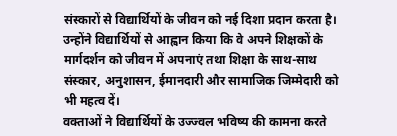संस्कारों से विद्यार्थियों के जीवन को नई दिशा प्रदान करता है।
उन्होंने विद्यार्थियों से आह्वान किया कि वे अपने शिक्षकों के मार्गदर्शन को जीवन में अपनाएं तथा शिक्षा के साथ-साथ संस्कार, अनुशासन, ईमानदारी और सामाजिक जिम्मेदारी को भी महत्व दें।
वक्ताओं ने विद्यार्थियों के उज्ज्वल भविष्य की कामना करते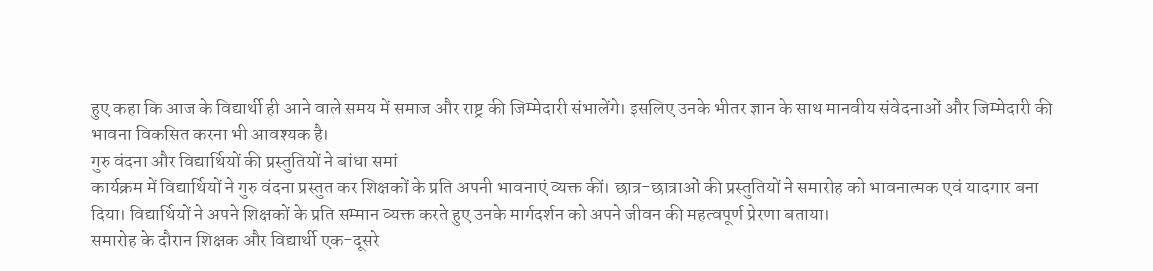हुए कहा कि आज के विद्यार्थी ही आने वाले समय में समाज और राष्ट्र की जिम्मेदारी संभालेंगे। इसलिए उनके भीतर ज्ञान के साथ मानवीय संवेदनाओं और जिम्मेदारी की भावना विकसित करना भी आवश्यक है।
गुरु वंदना और विद्यार्थियों की प्रस्तुतियों ने बांधा समां
कार्यक्रम में विद्यार्थियों ने गुरु वंदना प्रस्तुत कर शिक्षकों के प्रति अपनी भावनाएं व्यक्त कीं। छात्र-छात्राओं की प्रस्तुतियों ने समारोह को भावनात्मक एवं यादगार बना दिया। विद्यार्थियों ने अपने शिक्षकों के प्रति सम्मान व्यक्त करते हुए उनके मार्गदर्शन को अपने जीवन की महत्वपूर्ण प्रेरणा बताया।
समारोह के दौरान शिक्षक और विद्यार्थी एक-दूसरे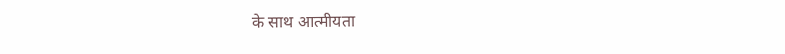के साथ आत्मीयता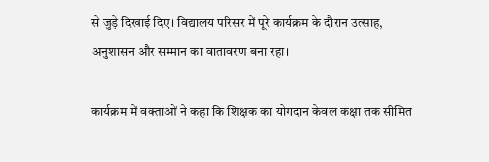से जुड़े दिखाई दिए। विद्यालय परिसर में पूरे कार्यक्रम के दौरान उत्साह, अनुशासन और सम्मान का वातावरण बना रहा।

कार्यक्रम में वक्ताओं ने कहा कि शिक्षक का योगदान केवल कक्षा तक सीमित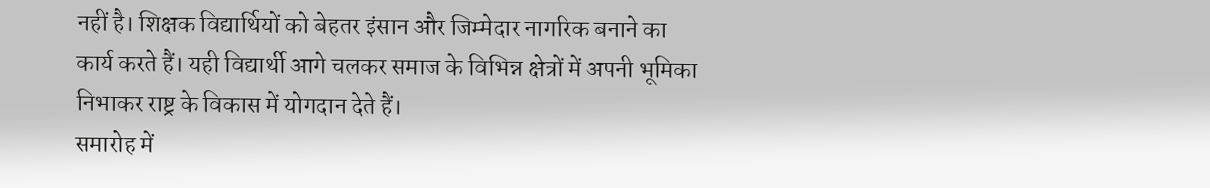नहीं है। शिक्षक विद्यार्थियों को बेहतर इंसान और जिम्मेदार नागरिक बनाने का कार्य करते हैं। यही विद्यार्थी आगे चलकर समाज के विभिन्न क्षेत्रों में अपनी भूमिका निभाकर राष्ट्र के विकास में योगदान देते हैं।
समारोह में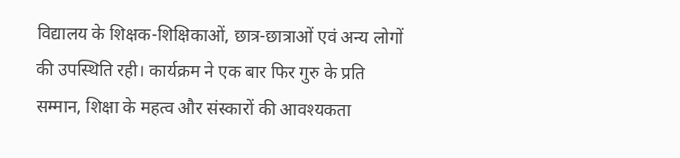विद्यालय के शिक्षक-शिक्षिकाओं, छात्र-छात्राओं एवं अन्य लोगों की उपस्थिति रही। कार्यक्रम ने एक बार फिर गुरु के प्रति सम्मान, शिक्षा के महत्व और संस्कारों की आवश्यकता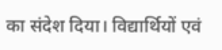का संदेश दिया। विद्यार्थियों एवं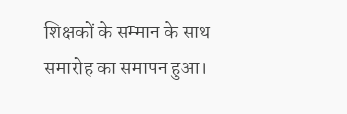शिक्षकों के सम्मान के साथ समारोह का समापन हुआ।